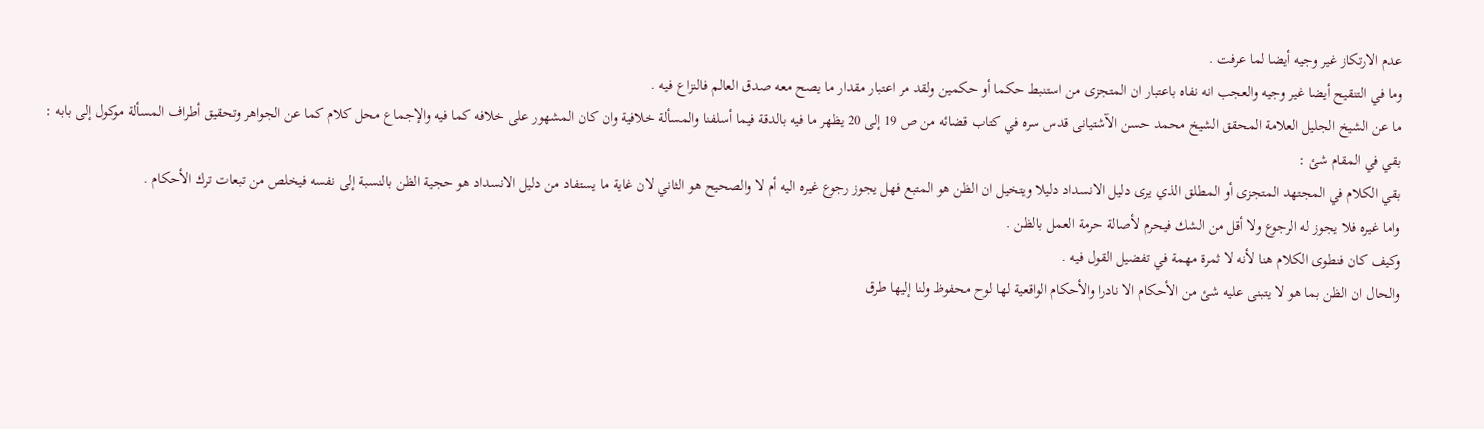عدم الارتكاز غير وجيه أيضا لما عرفت .
وما في التنقيح أيضا غير وجيه والعجب انه نفاه باعتبار ان المتجزى من استنبط حكما أو حكمين ولقد مر اعتبار مقدار ما يصح معه صدق العالم فالنزاع فيه .
ما عن الشيخ الجليل العلامة المحقق الشيخ محمد حسن الآشتيانى قدس سره في كتاب قضائه من ص 19 إلى 20 يظهر ما فيه بالدقة فيما أسلفنا والمسألة خلافية وان كان المشهور على خلافه كما فيه والإجماع محل كلام كما عن الجواهر وتحقيق أطراف المسألة موكول إلى بابه :
بقي في المقام شئ :
بقي الكلام في المجتهد المتجزى أو المطلق الذي يرى دليل الانسداد دليلا ويتخيل ان الظن هو المتبع فهل يجوز رجوع غيره اليه أم لا والصحيح هو الثاني لان غاية ما يستفاد من دليل الانسداد هو حجية الظن بالنسبة إلى نفسه فيخلص من تبعات ترك الأحكام .
واما غيره فلا يجوز له الرجوع ولا أقل من الشك فيحرم لأصالة حرمة العمل بالظن .
وكيف كان فنطوى الكلام هنا لأنه لا ثمرة مهمة في تفضيل القول فيه .
والحال ان الظن بما هو لا يتبنى عليه شئ من الأحكام الا نادرا والأحكام الواقعية لها لوح محفوظ ولنا إليها طرق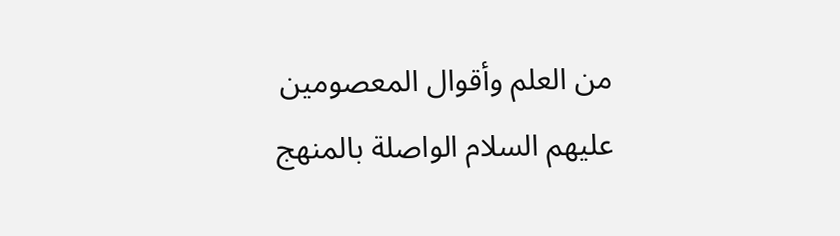من العلم وأقوال المعصومين عليهم السلام الواصلة بالمنهج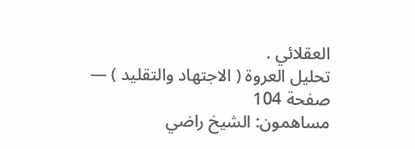العقلائي .
تحليل العروة ( الاجتهاد والتقليد ) — صفحة 104
مساهمون: الشيخ راضي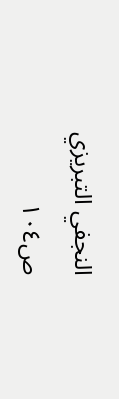النجفي التبريزي
ص١٠٤